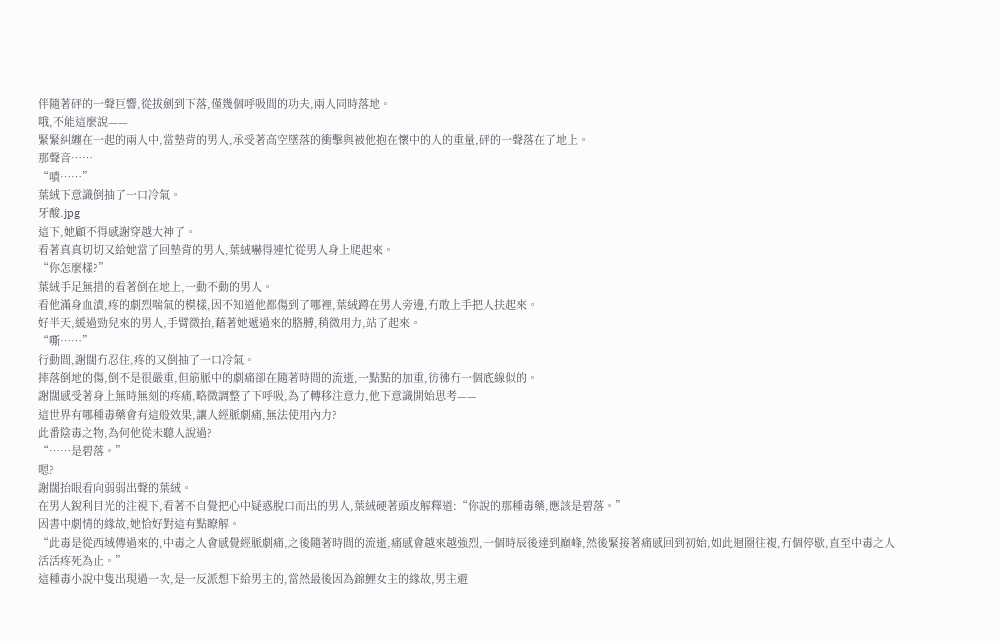伴隨著砰的一聲巨響,從拔劍到下落,僅幾個呼吸間的功夫,兩人同時落地。
哦,不能這麼說——
緊緊糾纏在一起的兩人中,當墊背的男人,承受著高空墜落的衝擊與被他抱在懷中的人的重量,砰的一聲落在了地上。
那聲音……
“嘖……”
葉絨下意識倒抽了一口冷氣。
牙酸.jpg
這下,她顧不得感謝穿越大神了。
看著真真切切又給她當了回墊背的男人,葉絨嚇得連忙從男人身上爬起來。
“你怎麼樣?”
葉絨手足無措的看著倒在地上,一動不動的男人。
看他滿身血漬,疼的劇烈喘氣的模樣,因不知道他都傷到了哪裡,葉絨蹲在男人旁邊,冇敢上手把人扶起來。
好半天,緩過勁兒來的男人,手臂微抬,藉著她遞過來的胳膊,稍微用力,站了起來。
“嘶……”
行動間,謝闊冇忍住,疼的又倒抽了一口冷氣。
摔落倒地的傷,倒不是很嚴重,但筋脈中的劇痛卻在隨著時間的流逝,一點點的加重,彷彿冇一個底線似的。
謝闊感受著身上無時無刻的疼痛,略微調整了下呼吸,為了轉移注意力,他下意識開始思考——
這世界有哪種毒藥會有這般效果,讓人經脈劇痛,無法使用內力?
此番陰毒之物,為何他從未聽人說過?
“……是碧落。”
嗯?
謝闊抬眼看向弱弱出聲的葉絨。
在男人銳利目光的注視下,看著不自覺把心中疑惑脫口而出的男人,葉絨硬著頭皮解釋道:“你說的那種毒藥,應該是碧落。”
因書中劇情的緣故,她恰好對這有點瞭解。
“此毒是從西域傳過來的,中毒之人會感覺經脈劇痛,之後隨著時間的流逝,痛感會越來越強烈,一個時辰後達到巔峰,然後緊接著痛感回到初始,如此迴圈往複,冇個停歇,直至中毒之人活活疼死為止。”
這種毒小說中隻出現過一次,是一反派想下給男主的,當然最後因為錦鯉女主的緣故,男主避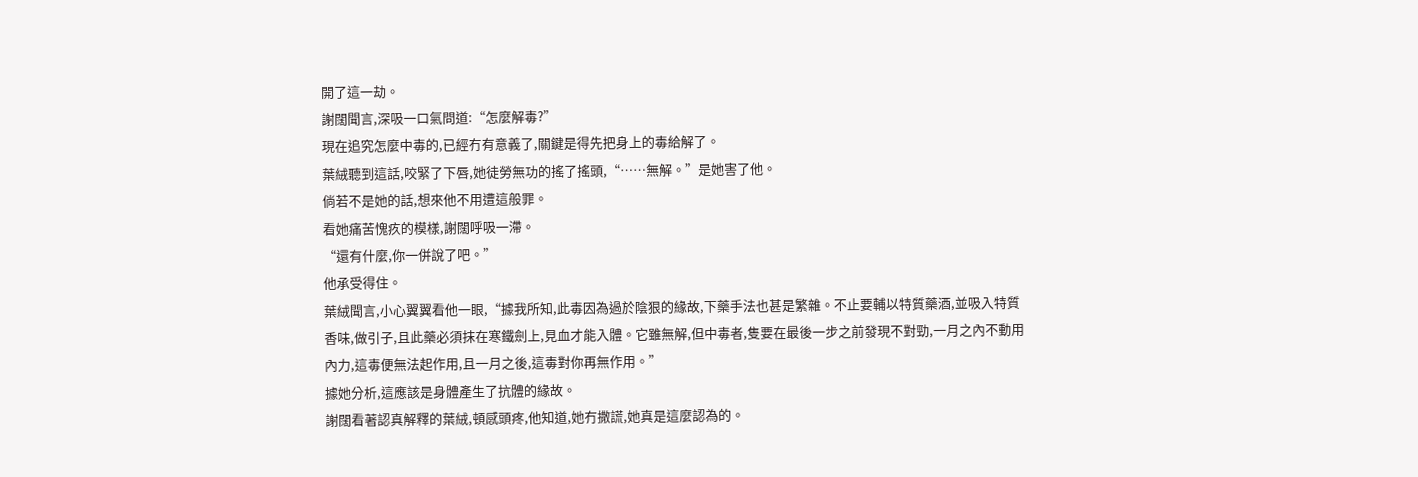開了這一劫。
謝闊聞言,深吸一口氣問道:“怎麼解毒?”
現在追究怎麼中毒的,已經冇有意義了,關鍵是得先把身上的毒給解了。
葉絨聽到這話,咬緊了下唇,她徒勞無功的搖了搖頭,“……無解。”是她害了他。
倘若不是她的話,想來他不用遭這般罪。
看她痛苦愧疚的模樣,謝闊呼吸一滯。
“還有什麼,你一併說了吧。”
他承受得住。
葉絨聞言,小心翼翼看他一眼,“據我所知,此毒因為過於陰狠的緣故,下藥手法也甚是繁雜。不止要輔以特質藥酒,並吸入特質香味,做引子,且此藥必須抹在寒鐵劍上,見血才能入體。它雖無解,但中毒者,隻要在最後一步之前發現不對勁,一月之內不動用內力,這毒便無法起作用,且一月之後,這毒對你再無作用。”
據她分析,這應該是身體產生了抗體的緣故。
謝闊看著認真解釋的葉絨,頓感頭疼,他知道,她冇撒謊,她真是這麼認為的。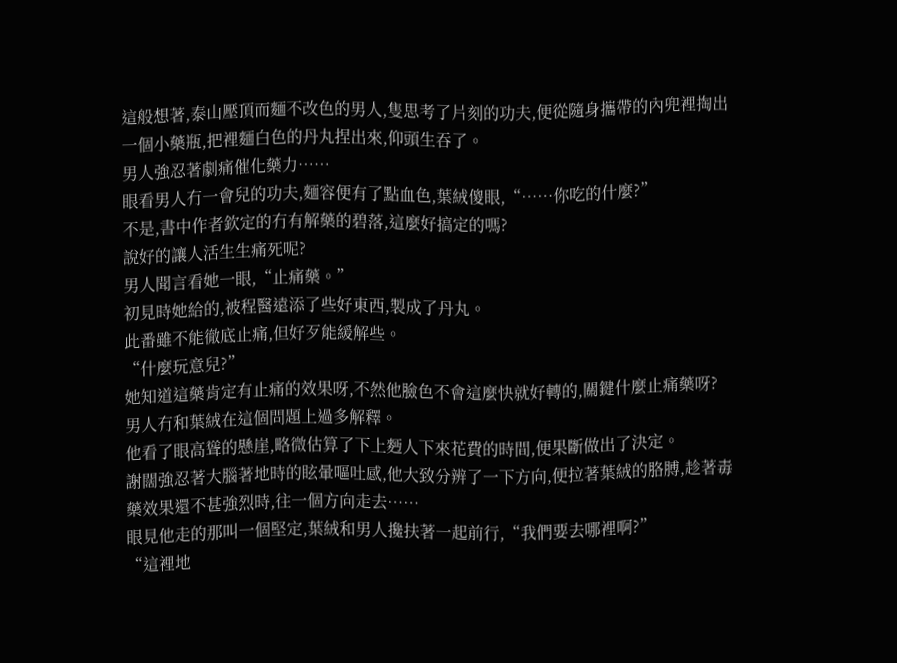這般想著,泰山壓頂而麵不改色的男人,隻思考了片刻的功夫,便從隨身攜帶的內兜裡掏出一個小藥瓶,把裡麵白色的丹丸捏出來,仰頭生吞了。
男人強忍著劇痛催化藥力……
眼看男人冇一會兒的功夫,麵容便有了點血色,葉絨傻眼,“……你吃的什麼?”
不是,書中作者欽定的冇有解藥的碧落,這麼好搞定的嗎?
說好的讓人活生生痛死呢?
男人聞言看她一眼,“止痛藥。”
初見時她給的,被程醫遠添了些好東西,製成了丹丸。
此番雖不能徹底止痛,但好歹能緩解些。
“什麼玩意兒?”
她知道這藥肯定有止痛的效果呀,不然他臉色不會這麼快就好轉的,關鍵什麼止痛藥呀?
男人冇和葉絨在這個問題上過多解釋。
他看了眼高聳的懸崖,略微估算了下上麪人下來花費的時間,便果斷做出了決定。
謝闊強忍著大腦著地時的眩暈嘔吐感,他大致分辨了一下方向,便拉著葉絨的胳膊,趁著毒藥效果還不甚強烈時,往一個方向走去……
眼見他走的那叫一個堅定,葉絨和男人攙扶著一起前行,“我們要去哪裡啊?”
“這裡地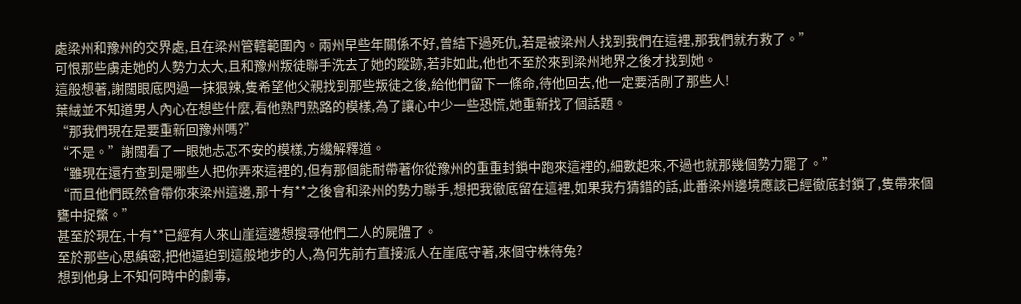處梁州和豫州的交界處,且在梁州管轄範圍內。兩州早些年關係不好,曾結下過死仇,若是被梁州人找到我們在這裡,那我們就冇救了。”
可恨那些虜走她的人勢力太大,且和豫州叛徒聯手洗去了她的蹤跡,若非如此,他也不至於來到梁州地界之後才找到她。
這般想著,謝闊眼底閃過一抹狠辣,隻希望他父親找到那些叛徒之後,給他們留下一條命,待他回去,他一定要活剮了那些人!
葉絨並不知道男人內心在想些什麼,看他熟門熟路的模樣,為了讓心中少一些恐慌,她重新找了個話題。
“那我們現在是要重新回豫州嗎?”
“不是。”謝闊看了一眼她忐忑不安的模樣,方纔解釋道。
“雖現在還冇查到是哪些人把你弄來這裡的,但有那個能耐帶著你從豫州的重重封鎖中跑來這裡的,細數起來,不過也就那幾個勢力罷了。”
“而且他們既然會帶你來梁州這邊,那十有**之後會和梁州的勢力聯手,想把我徹底留在這裡,如果我冇猜錯的話,此番梁州邊境應該已經徹底封鎖了,隻帶來個甕中捉鱉。”
甚至於現在,十有**已經有人來山崖這邊想搜尋他們二人的屍體了。
至於那些心思縝密,把他逼迫到這般地步的人,為何先前冇直接派人在崖底守著,來個守株待兔?
想到他身上不知何時中的劇毒,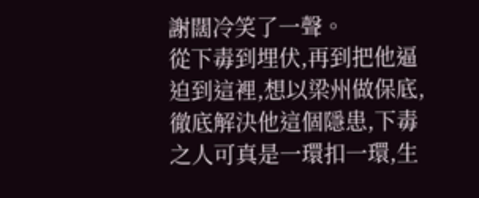謝闊冷笑了一聲。
從下毒到埋伏,再到把他逼迫到這裡,想以梁州做保底,徹底解決他這個隱患,下毒之人可真是一環扣一環,生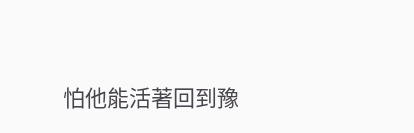怕他能活著回到豫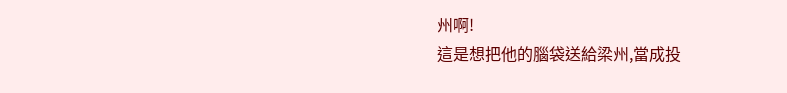州啊!
這是想把他的腦袋送給梁州,當成投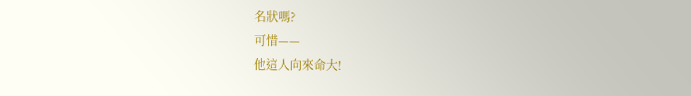名狀嗎?
可惜——
他這人向來命大!